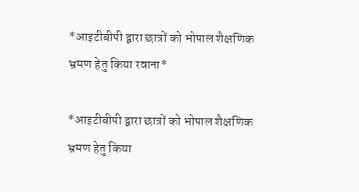*आइटीबीपी द्वारा छात्रों को भोपाल शैक्षणिक भ्रमण हेतु किया रवाना*

*आइटीबीपी द्वारा छात्रों को भोपाल शैक्षणिक भ्रमण हेतु किया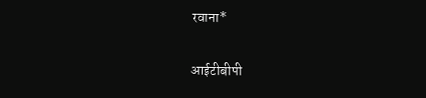रवाना*

आईटीबीपी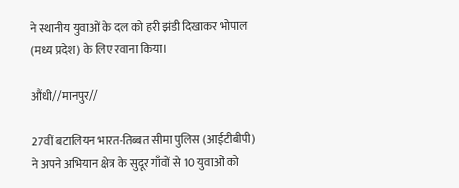ने स्थानीय युवाओं के दल को हरी झंडी दिखाकर भोपाल (मध्य प्रदेश) के लिए रवाना किया।

औंधी//मानपुर//

27वीं बटालियन भारत-तिब्बत सीमा पुलिस (आईटीबीपी) ने अपने अभियान क्षेत्र के सुदूर गाँवों से 10 युवाओं को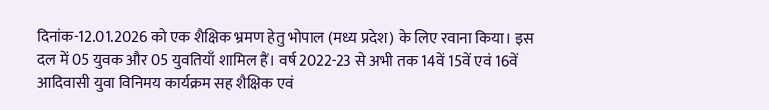दिनांक-12.01.2026 को एक शैक्षिक भ्रमण हेतु भोपाल (मध्य प्रदेश) के लिए रवाना किया। इस दल में 05 युवक और 05 युवतियाँ शामिल हैं। वर्ष 2022-23 से अभी तक 14वें 15वें एवं 16वें आदिवासी युवा विनिमय कार्यक्रम सह शैक्षिक एवं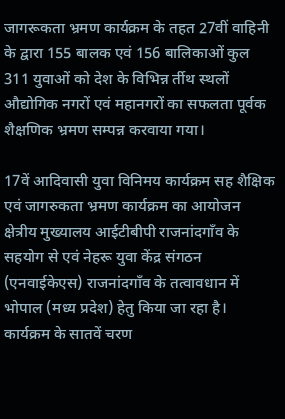जागरूकता भ्रमण कार्यक्रम के तहत 27वीं वाहिनी के द्वारा 155 बालक एवं 156 बालिकाओं कुल 311 युवाओं को देश के विभिन्न र्तीथ स्थलों औद्योगिक नगरों एवं महानगरों का सफलता पूर्वक शैक्षणिक भ्रमण सम्पन्न करवाया गया।

17वें आदिवासी युवा विनिमय कार्यक्रम सह शैक्षिक एवं जागरुकता भ्रमण कार्यक्रम का आयोजन क्षेत्रीय मुख्यालय आईटीबीपी राजनांदगाँव के सहयोग से एवं नेहरू युवा केंद्र संगठन (एनवाईकेएस) राजनांदगाँव के तत्वावधान में भोपाल (मध्य प्रदेश) हेतु किया जा रहा है। कार्यक्रम के सातवें चरण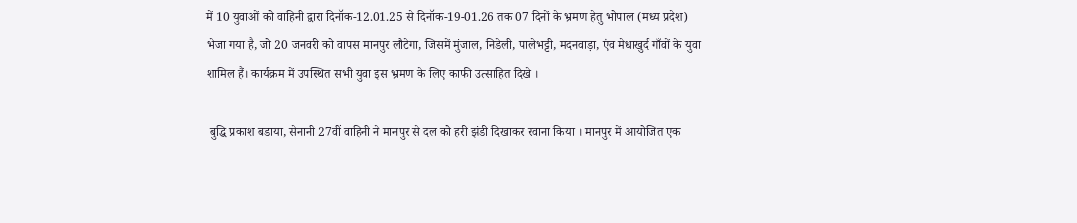में 10 युवाओं को वाहिनी द्वारा दिनॉक-12.01.25 से दिनॉक-19-01.26 तक 07 दिनों के भ्रमण हेतु भोपाल (मध्य प्रदेश) भेजा गया है, जो 20 जनवरी को वापस मानपुर लौटेगा, जिसमें मुंजाल, निडेली, पालेभट्टी, मदनवाड़ा, एंव मेधाखुर्द गाँवों के युवा शामिल हैं। कार्यक्रम में उपस्थित सभी युवा इस भ्रमण के लिए काफी उत्साहित दिखे ।

 बुद्धि प्रकाश बडाया, सेनानी 27वीं वाहिनी ने मानपुर से दल को हरी झंडी दिखाकर रवाना किया । मानपुर में आयोजित एक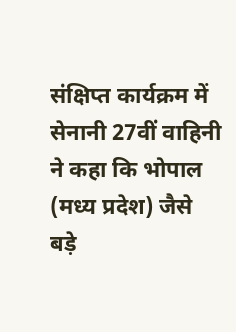संक्षिप्त कार्यक्रम में सेनानी 27वीं वाहिनी ने कहा कि भोपाल (मध्य प्रदेश) जैसे बड़े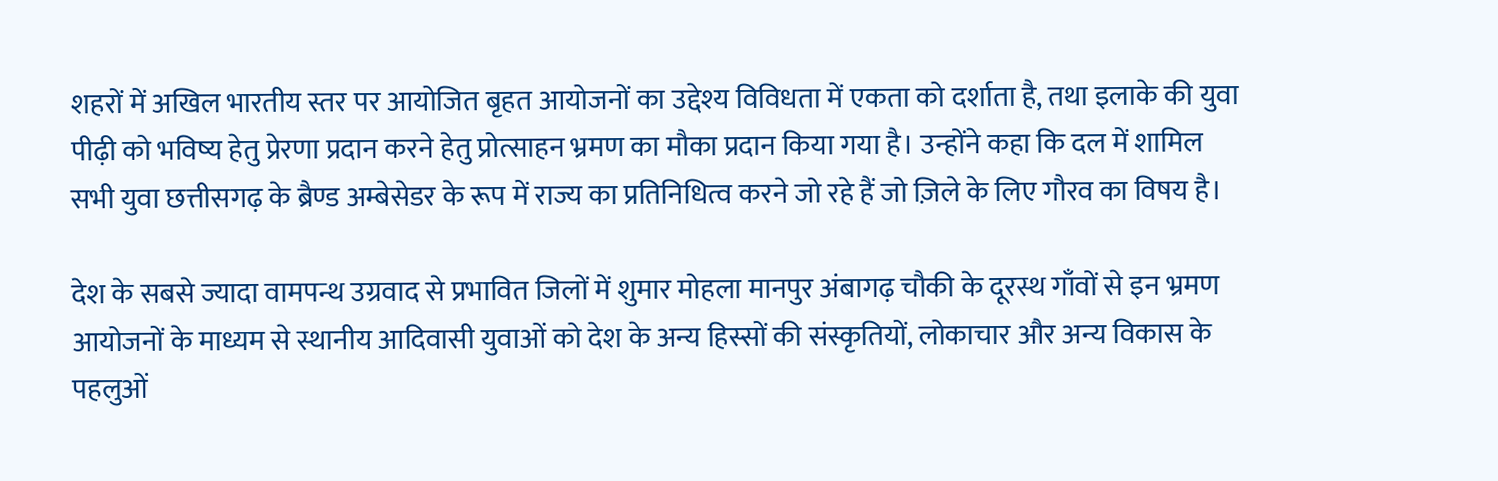शहरों में अखिल भारतीय स्तर पर आयोजित बृहत आयोजनों का उ‌द्देश्य विविधता में एकता को दर्शाता है, तथा इलाके की युवा पीढ़ी को भविष्य हेतु प्रेरणा प्रदान करने हेतु प्रोत्साहन भ्रमण का मौका प्रदान किया गया है। उन्होंने कहा कि दल में शामिल सभी युवा छत्तीसगढ़ के ब्रैण्ड अम्बेसेडर के रूप में राज्य का प्रतिनिधित्व करने जो रहे हैं जो ज़िले के लिए गौरव का विषय है।

देश के सबसे ज्यादा वामपन्थ उग्रवाद से प्रभावित जिलों में शुमार मोहला मानपुर अंबागढ़ चौकी के दूरस्थ गाँवों से इन भ्रमण आयोजनों के माध्यम से स्थानीय आदिवासी युवाओं को देश के अन्य हिस्सों की संस्कृतियों, लोकाचार और अन्य विकास के पहलुओं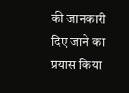की जानकारी दिए जाने का प्रयास किया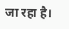जा रहा है।